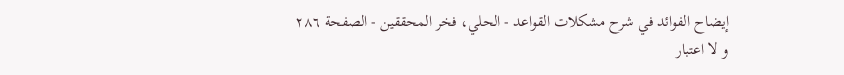إيضاح الفوائد في شرح مشكلات القواعد - الحلي، فخر المحققين - الصفحة ٢٨٦
و لا اعتبار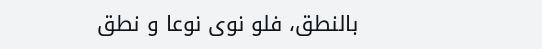بالنطق، فلو نوى نوعا و نطق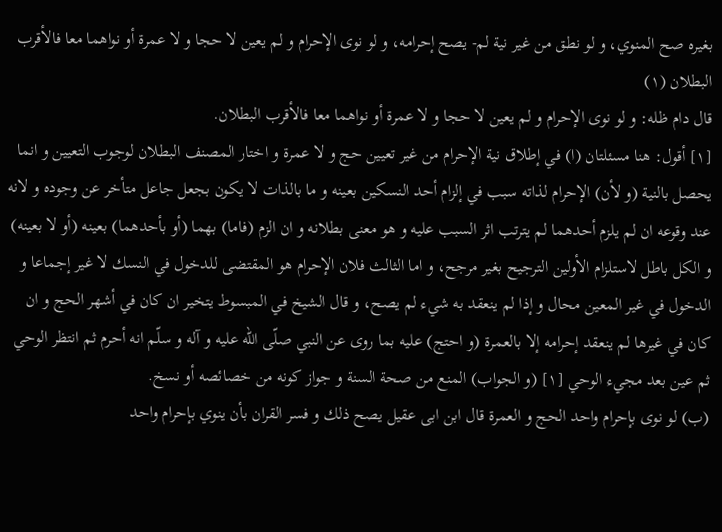بغيره صح المنوي، و لو نطق من غير نية لم- يصح إحرامه، و لو نوى الإحرام و لم يعين لا حجا و لا عمرة أو نواهما معا فالأقرب البطلان (١)
قال دام ظله: و لو نوى الإحرام و لم يعين لا حجا و لا عمرة أو نواهما معا فالأقرب البطلان.
[١] أقول: هنا مسئلتان (ا) في إطلاق نية الإحرام من غير تعيين حج و لا عمرة و اختار المصنف البطلان لوجوب التعيين و انما يحصل بالنية (و لأن) الإحرام لذاته سبب في إلزام أحد النسكين بعينه و ما بالذات لا يكون بجعل جاعل متأخر عن وجوده و لانه عند وقوعه ان لم يلزم أحدهما لم يترتب اثر السبب عليه و هو معنى بطلانه و ان الزم (فاما) بهما (أو بأحدهما) بعينه (أو لا بعينه) و الكل باطل لاستلزام الأولين الترجيح بغير مرجح، و اما الثالث فلان الإحرام هو المقتضى للدخول في النسك لا غير إجماعا و الدخول في غير المعين محال و إذا لم ينعقد به شيء لم يصح، و قال الشيخ في المبسوط يتخير ان كان في أشهر الحج و ان كان في غيرها لم ينعقد إحرامه إلا بالعمرة (و احتج) عليه بما روى عن النبي صلّى اللّه عليه و آله و سلّم انه أحرم ثم انتظر الوحي ثم عين بعد مجيء الوحي [١] (و الجواب) المنع من صحة السنة و جواز كونه من خصائصه أو نسخ.
(ب) لو نوى بإحرام واحد الحج و العمرة قال ابن ابى عقيل يصح ذلك و فسر القران بأن ينوي بإحرام واحد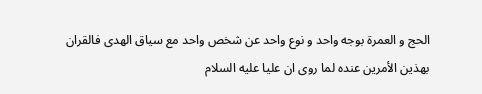الحج و العمرة بوجه واحد و نوع واحد عن شخص واحد مع سياق الهدى فالقران بهذين الأمرين عنده لما روى ان عليا عليه السلام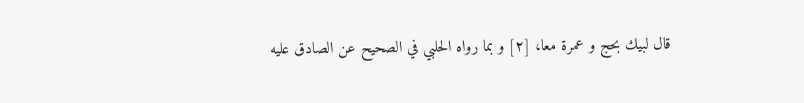قال لبيك بحج و عمرة معا، [٢] و بما رواه الحلبي في الصحيح عن الصادق عليه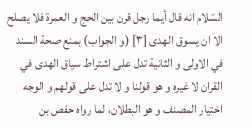السّلام انه قال أيما رجل قرن بين الحج و العمرة فلا يصلح الا ان يسوق الهدى [٣] (و الجواب) بمنع صحة السند في الاولى و الثانية تدل على اشتراط سياق الهدى في القران لا غيره و هو قولنا و لا تدل على قولهم و الوجه اختيار المصنف و هو البطلان، لما رواه حفص بن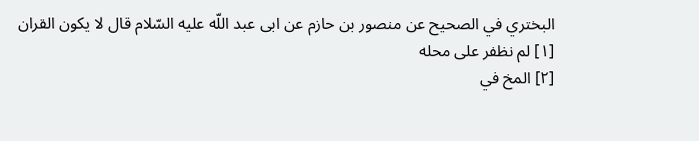البختري في الصحيح عن منصور بن حازم عن ابى عبد اللّه عليه السّلام قال لا يكون القران
[١] لم نظفر على محله
[٢] المخ في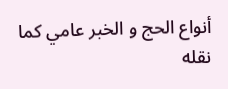أنواع الحج و الخبر عامي كما نقله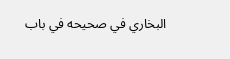البخاري في صحيحه في باب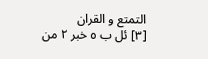التمتع و القران
[٣] ئل ب ٥ خبر ٢ من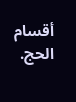أقسام الحج.